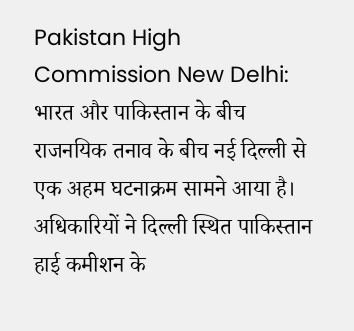Pakistan High Commission New Delhi: भारत और पाकिस्तान के बीच राजनयिक तनाव के बीच नई दिल्ली से एक अहम घटनाक्रम सामने आया है। अधिकारियों ने दिल्ली स्थित पाकिस्तान हाई कमीशन के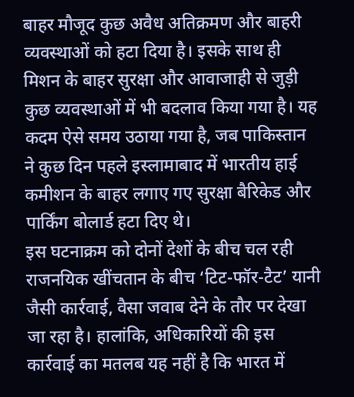बाहर मौजूद कुछ अवैध अतिक्रमण और बाहरी व्यवस्थाओं को हटा दिया है। इसके साथ ही मिशन के बाहर सुरक्षा और आवाजाही से जुड़ी कुछ व्यवस्थाओं में भी बदलाव किया गया है। यह कदम ऐसे समय उठाया गया है, जब पाकिस्तान ने कुछ दिन पहले इस्लामाबाद में भारतीय हाई कमीशन के बाहर लगाए गए सुरक्षा बैरिकेड और पार्किंग बोलार्ड हटा दिए थे।
इस घटनाक्रम को दोनों देशों के बीच चल रही राजनयिक खींचतान के बीच ‘टिट-फॉर-टैट’ यानी जैसी कार्रवाई, वैसा जवाब देने के तौर पर देखा जा रहा है। हालांकि, अधिकारियों की इस कार्रवाई का मतलब यह नहीं है कि भारत में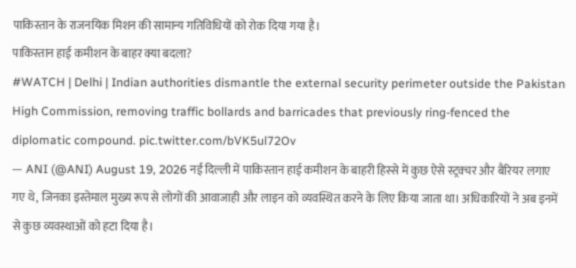पाकिस्तान के राजनयिक मिशन की सामान्य गतिविधियों को रोक दिया गया है।
पाकिस्तान हाई कमीशन के बाहर क्या बदला?
#WATCH | Delhi | Indian authorities dismantle the external security perimeter outside the Pakistan High Commission, removing traffic bollards and barricades that previously ring-fenced the diplomatic compound. pic.twitter.com/bVK5ul72Ov
— ANI (@ANI) August 19, 2026 नई दिल्ली में पाकिस्तान हाई कमीशन के बाहरी हिस्से में कुछ ऐसे स्ट्रक्चर और बैरियर लगाए गए थे, जिनका इस्तेमाल मुख्य रूप से लोगों की आवाजाही और लाइन को व्यवस्थित करने के लिए किया जाता था। अधिकारियों ने अब इनमें से कुछ व्यवस्थाओं को हटा दिया है।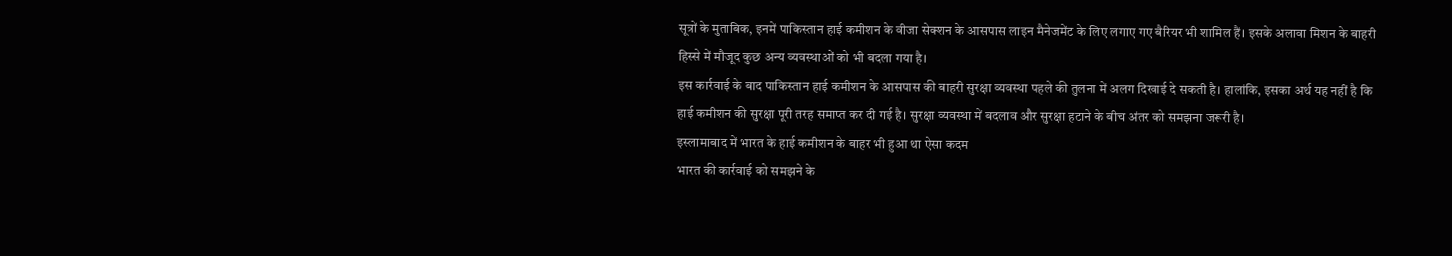सूत्रों के मुताबिक, इनमें पाकिस्तान हाई कमीशन के वीजा सेक्शन के आसपास लाइन मैनेजमेंट के लिए लगाए गए बैरियर भी शामिल हैं। इसके अलावा मिशन के बाहरी हिस्से में मौजूद कुछ अन्य व्यवस्थाओं को भी बदला गया है।
इस कार्रवाई के बाद पाकिस्तान हाई कमीशन के आसपास की बाहरी सुरक्षा व्यवस्था पहले की तुलना में अलग दिखाई दे सकती है। हालांकि, इसका अर्थ यह नहीं है कि हाई कमीशन की सुरक्षा पूरी तरह समाप्त कर दी गई है। सुरक्षा व्यवस्था में बदलाव और सुरक्षा हटाने के बीच अंतर को समझना जरूरी है।
इस्लामाबाद में भारत के हाई कमीशन के बाहर भी हुआ था ऐसा कदम
भारत की कार्रवाई को समझने के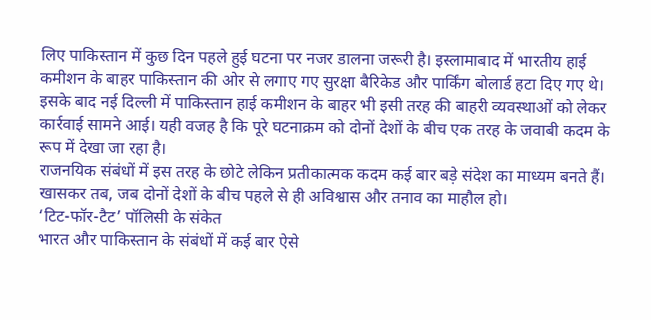लिए पाकिस्तान में कुछ दिन पहले हुई घटना पर नजर डालना जरूरी है। इस्लामाबाद में भारतीय हाई कमीशन के बाहर पाकिस्तान की ओर से लगाए गए सुरक्षा बैरिकेड और पार्किंग बोलार्ड हटा दिए गए थे।
इसके बाद नई दिल्ली में पाकिस्तान हाई कमीशन के बाहर भी इसी तरह की बाहरी व्यवस्थाओं को लेकर कार्रवाई सामने आई। यही वजह है कि पूरे घटनाक्रम को दोनों देशों के बीच एक तरह के जवाबी कदम के रूप में देखा जा रहा है।
राजनयिक संबंधों में इस तरह के छोटे लेकिन प्रतीकात्मक कदम कई बार बड़े संदेश का माध्यम बनते हैं। खासकर तब, जब दोनों देशों के बीच पहले से ही अविश्वास और तनाव का माहौल हो।
‘टिट-फॉर-टैट’ पॉलिसी के संकेत
भारत और पाकिस्तान के संबंधों में कई बार ऐसे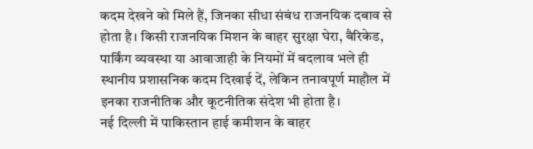कदम देखने को मिले हैं, जिनका सीधा संबंध राजनयिक दबाव से होता है। किसी राजनयिक मिशन के बाहर सुरक्षा घेरा, बैरिकेड, पार्किंग व्यवस्था या आवाजाही के नियमों में बदलाव भले ही स्थानीय प्रशासनिक कदम दिखाई दें, लेकिन तनावपूर्ण माहौल में इनका राजनीतिक और कूटनीतिक संदेश भी होता है।
नई दिल्ली में पाकिस्तान हाई कमीशन के बाहर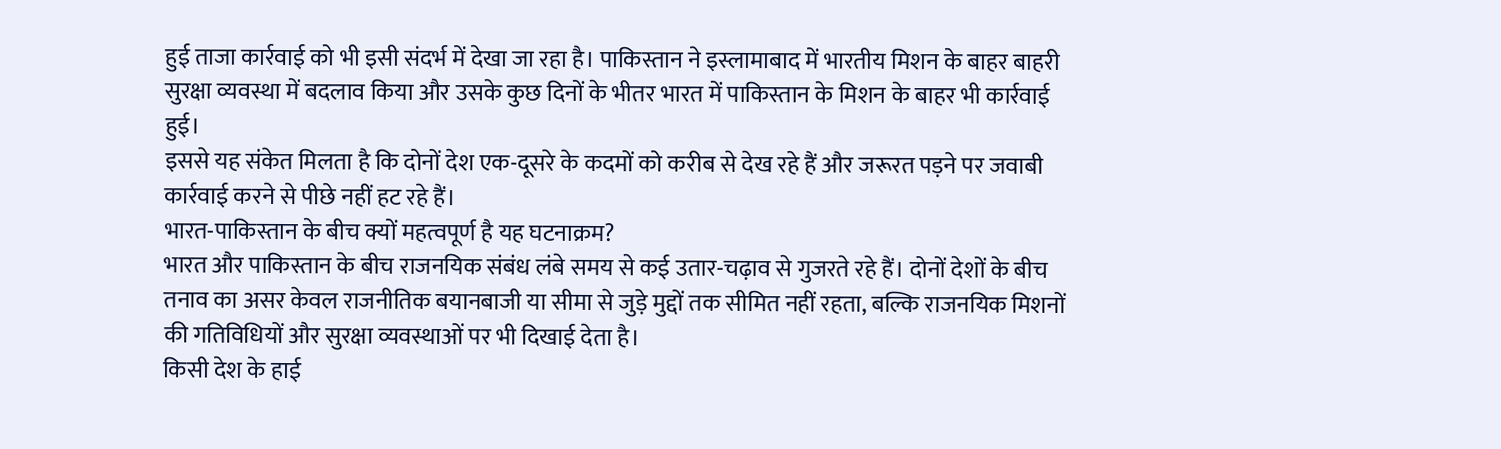हुई ताजा कार्रवाई को भी इसी संदर्भ में देखा जा रहा है। पाकिस्तान ने इस्लामाबाद में भारतीय मिशन के बाहर बाहरी सुरक्षा व्यवस्था में बदलाव किया और उसके कुछ दिनों के भीतर भारत में पाकिस्तान के मिशन के बाहर भी कार्रवाई हुई।
इससे यह संकेत मिलता है कि दोनों देश एक-दूसरे के कदमों को करीब से देख रहे हैं और जरूरत पड़ने पर जवाबी कार्रवाई करने से पीछे नहीं हट रहे हैं।
भारत-पाकिस्तान के बीच क्यों महत्वपूर्ण है यह घटनाक्रम?
भारत और पाकिस्तान के बीच राजनयिक संबंध लंबे समय से कई उतार-चढ़ाव से गुजरते रहे हैं। दोनों देशों के बीच तनाव का असर केवल राजनीतिक बयानबाजी या सीमा से जुड़े मुद्दों तक सीमित नहीं रहता, बल्कि राजनयिक मिशनों की गतिविधियों और सुरक्षा व्यवस्थाओं पर भी दिखाई देता है।
किसी देश के हाई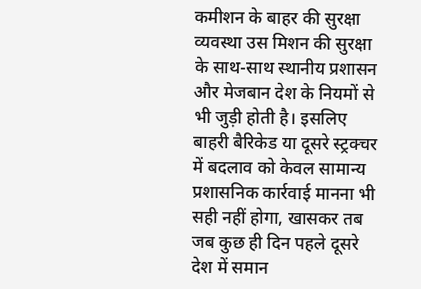कमीशन के बाहर की सुरक्षा व्यवस्था उस मिशन की सुरक्षा के साथ-साथ स्थानीय प्रशासन और मेजबान देश के नियमों से भी जुड़ी होती है। इसलिए बाहरी बैरिकेड या दूसरे स्ट्रक्चर में बदलाव को केवल सामान्य प्रशासनिक कार्रवाई मानना भी सही नहीं होगा, खासकर तब जब कुछ ही दिन पहले दूसरे देश में समान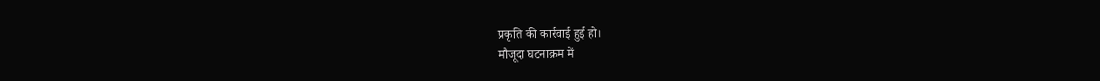प्रकृति की कार्रवाई हुई हो।
मौजूदा घटनाक्रम में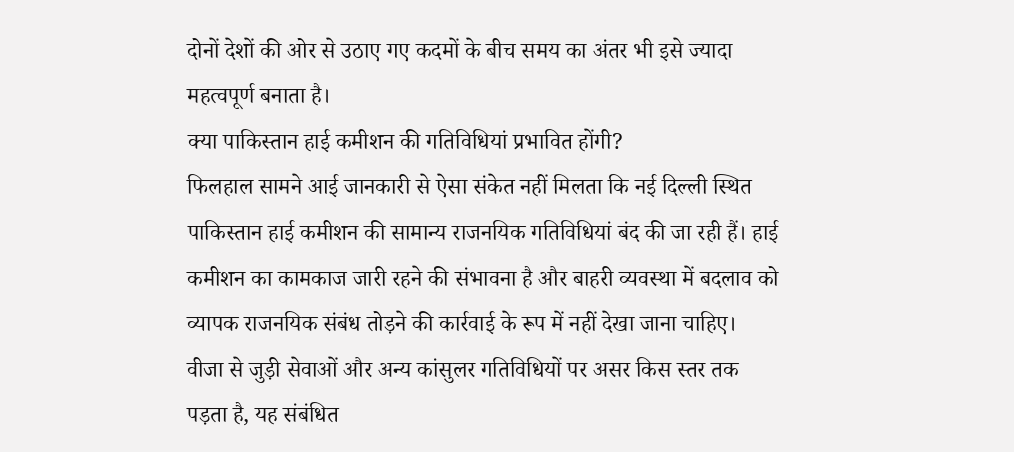दोनों देशों की ओर से उठाए गए कदमों के बीच समय का अंतर भी इसे ज्यादा महत्वपूर्ण बनाता है।
क्या पाकिस्तान हाई कमीशन की गतिविधियां प्रभावित होंगी?
फिलहाल सामने आई जानकारी से ऐसा संकेत नहीं मिलता कि नई दिल्ली स्थित पाकिस्तान हाई कमीशन की सामान्य राजनयिक गतिविधियां बंद की जा रही हैं। हाई कमीशन का कामकाज जारी रहने की संभावना है और बाहरी व्यवस्था में बदलाव को व्यापक राजनयिक संबंध तोड़ने की कार्रवाई के रूप में नहीं देखा जाना चाहिए।
वीजा से जुड़ी सेवाओं और अन्य कांसुलर गतिविधियों पर असर किस स्तर तक पड़ता है, यह संबंधित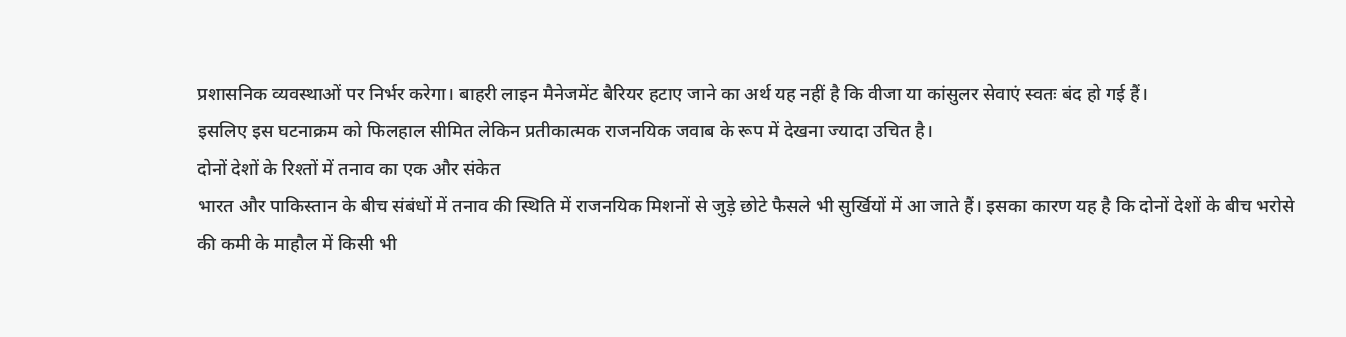प्रशासनिक व्यवस्थाओं पर निर्भर करेगा। बाहरी लाइन मैनेजमेंट बैरियर हटाए जाने का अर्थ यह नहीं है कि वीजा या कांसुलर सेवाएं स्वतः बंद हो गई हैं।
इसलिए इस घटनाक्रम को फिलहाल सीमित लेकिन प्रतीकात्मक राजनयिक जवाब के रूप में देखना ज्यादा उचित है।
दोनों देशों के रिश्तों में तनाव का एक और संकेत
भारत और पाकिस्तान के बीच संबंधों में तनाव की स्थिति में राजनयिक मिशनों से जुड़े छोटे फैसले भी सुर्खियों में आ जाते हैं। इसका कारण यह है कि दोनों देशों के बीच भरोसे की कमी के माहौल में किसी भी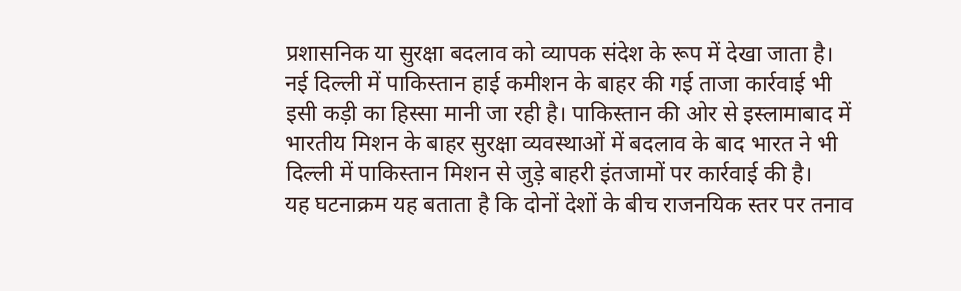प्रशासनिक या सुरक्षा बदलाव को व्यापक संदेश के रूप में देखा जाता है।
नई दिल्ली में पाकिस्तान हाई कमीशन के बाहर की गई ताजा कार्रवाई भी इसी कड़ी का हिस्सा मानी जा रही है। पाकिस्तान की ओर से इस्लामाबाद में भारतीय मिशन के बाहर सुरक्षा व्यवस्थाओं में बदलाव के बाद भारत ने भी दिल्ली में पाकिस्तान मिशन से जुड़े बाहरी इंतजामों पर कार्रवाई की है।
यह घटनाक्रम यह बताता है कि दोनों देशों के बीच राजनयिक स्तर पर तनाव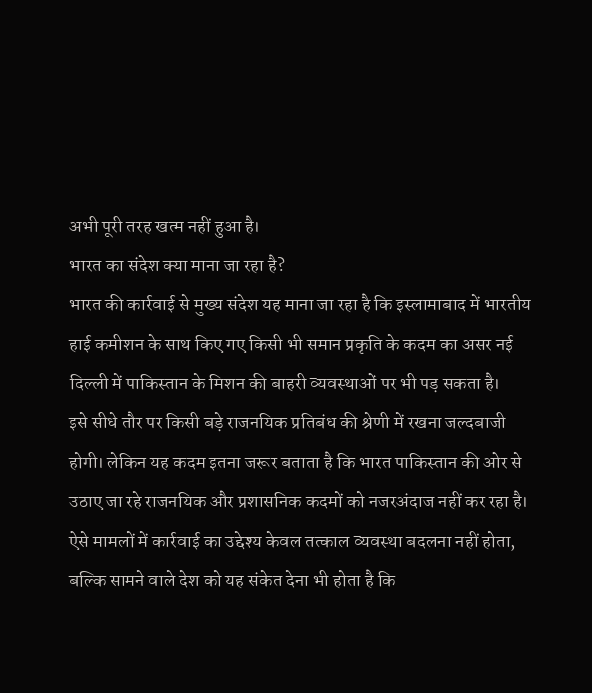अभी पूरी तरह खत्म नहीं हुआ है।
भारत का संदेश क्या माना जा रहा है?
भारत की कार्रवाई से मुख्य संदेश यह माना जा रहा है कि इस्लामाबाद में भारतीय हाई कमीशन के साथ किए गए किसी भी समान प्रकृति के कदम का असर नई दिल्ली में पाकिस्तान के मिशन की बाहरी व्यवस्थाओं पर भी पड़ सकता है।
इसे सीधे तौर पर किसी बड़े राजनयिक प्रतिबंध की श्रेणी में रखना जल्दबाजी होगी। लेकिन यह कदम इतना जरूर बताता है कि भारत पाकिस्तान की ओर से उठाए जा रहे राजनयिक और प्रशासनिक कदमों को नजरअंदाज नहीं कर रहा है।
ऐसे मामलों में कार्रवाई का उद्देश्य केवल तत्काल व्यवस्था बदलना नहीं होता, बल्कि सामने वाले देश को यह संकेत देना भी होता है कि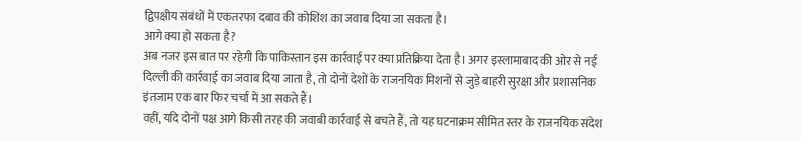द्विपक्षीय संबंधों में एकतरफा दबाव की कोशिश का जवाब दिया जा सकता है।
आगे क्या हो सकता है?
अब नजर इस बात पर रहेगी कि पाकिस्तान इस कार्रवाई पर क्या प्रतिक्रिया देता है। अगर इस्लामाबाद की ओर से नई दिल्ली की कार्रवाई का जवाब दिया जाता है, तो दोनों देशों के राजनयिक मिशनों से जुड़े बाहरी सुरक्षा और प्रशासनिक इंतजाम एक बार फिर चर्चा में आ सकते हैं।
वहीं, यदि दोनों पक्ष आगे किसी तरह की जवाबी कार्रवाई से बचते हैं, तो यह घटनाक्रम सीमित स्तर के राजनयिक संदेश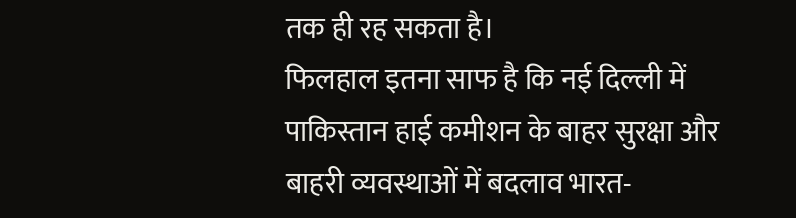तक ही रह सकता है।
फिलहाल इतना साफ है कि नई दिल्ली में पाकिस्तान हाई कमीशन के बाहर सुरक्षा और बाहरी व्यवस्थाओं में बदलाव भारत-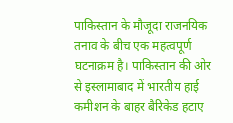पाकिस्तान के मौजूदा राजनयिक तनाव के बीच एक महत्वपूर्ण घटनाक्रम है। पाकिस्तान की ओर से इस्लामाबाद में भारतीय हाई कमीशन के बाहर बैरिकेड हटाए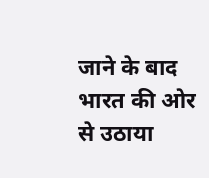जाने के बाद भारत की ओर से उठाया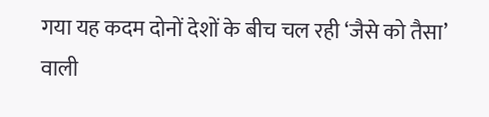गया यह कदम दोनों देशों के बीच चल रही ‘जैसे को तैसा’ वाली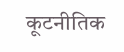कूटनीतिक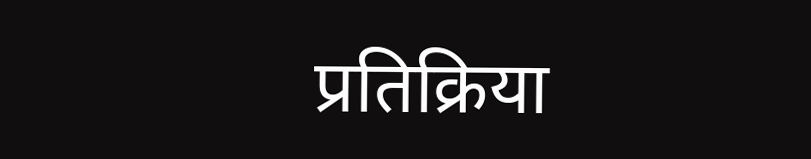प्रतिक्रिया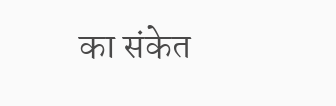का संकेत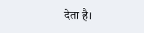देता है।